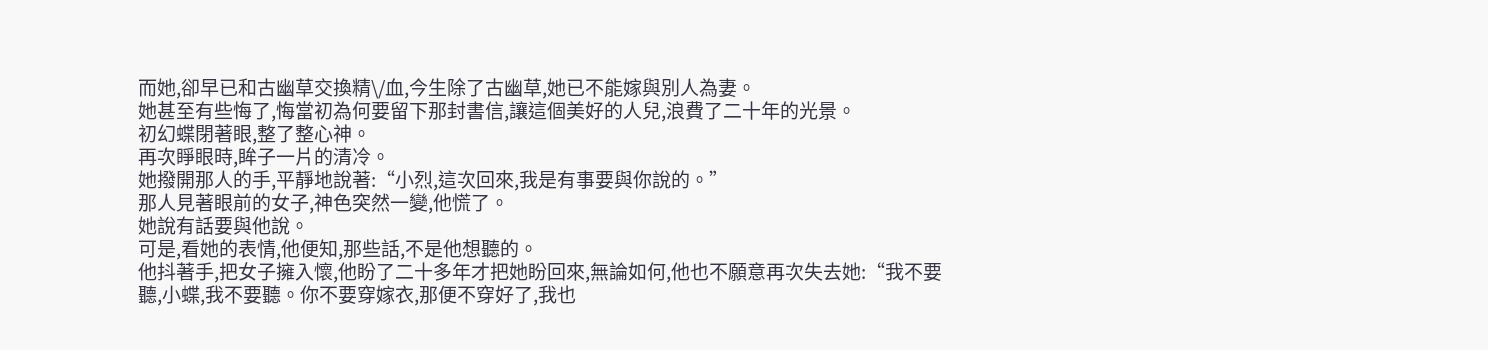而她,卻早已和古幽草交換精\/血,今生除了古幽草,她已不能嫁與別人為妻。
她甚至有些悔了,悔當初為何要留下那封書信,讓這個美好的人兒,浪費了二十年的光景。
初幻蝶閉著眼,整了整心神。
再次睜眼時,眸子一片的清冷。
她撥開那人的手,平靜地說著:“小烈,這次回來,我是有事要與你說的。”
那人見著眼前的女子,神色突然一變,他慌了。
她說有話要與他說。
可是,看她的表情,他便知,那些話,不是他想聽的。
他抖著手,把女子擁入懷,他盼了二十多年才把她盼回來,無論如何,他也不願意再次失去她:“我不要聽,小蝶,我不要聽。你不要穿嫁衣,那便不穿好了,我也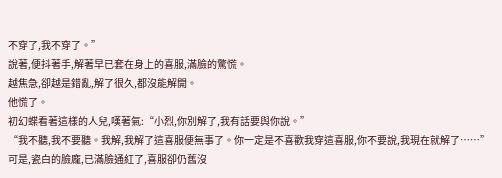不穿了,我不穿了。”
說著,便抖著手,解著早已套在身上的喜服,滿臉的驚慌。
越焦急,卻越是錯亂,解了很久,都沒能解開。
他慌了。
初幻蝶看著這樣的人兒,嘆著氣:“小烈,你別解了,我有話要與你說。”
“我不聽,我不要聽。我解,我解了這喜服便無事了。你一定是不喜歡我穿這喜服,你不要說,我現在就解了……”
可是,瓷白的臉龐,已滿臉通紅了,喜服卻仍舊沒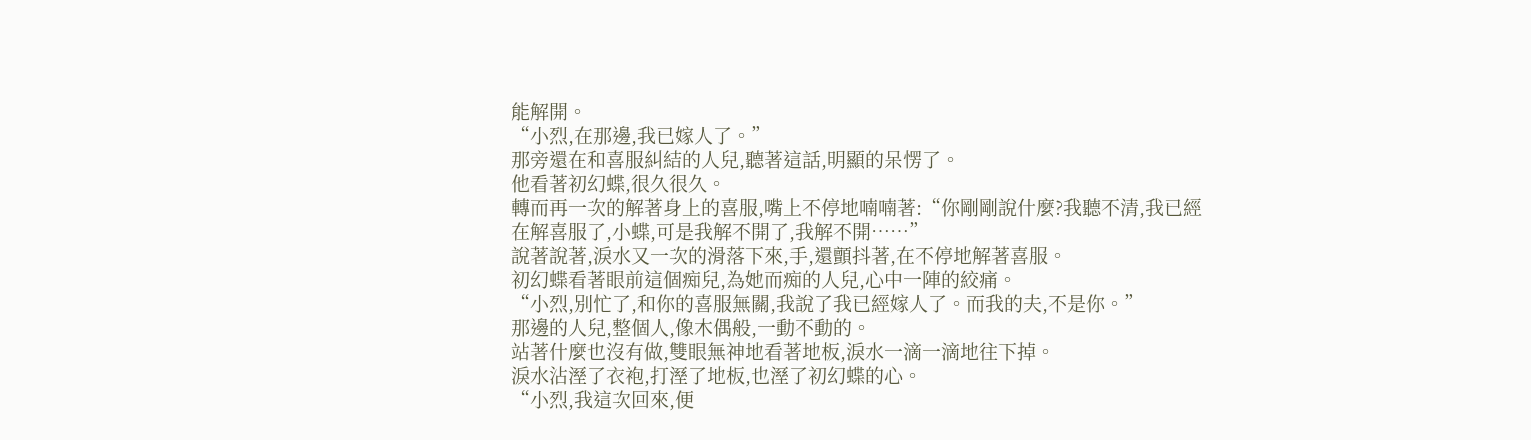能解開。
“小烈,在那邊,我已嫁人了。”
那旁還在和喜服糾結的人兒,聽著這話,明顯的呆愣了。
他看著初幻蝶,很久很久。
轉而再一次的解著身上的喜服,嘴上不停地喃喃著:“你剛剛說什麼?我聽不清,我已經在解喜服了,小蝶,可是我解不開了,我解不開……”
說著說著,淚水又一次的滑落下來,手,還顫抖著,在不停地解著喜服。
初幻蝶看著眼前這個痴兒,為她而痴的人兒,心中一陣的絞痛。
“小烈,別忙了,和你的喜服無關,我說了我已經嫁人了。而我的夫,不是你。”
那邊的人兒,整個人,像木偶般,一動不動的。
站著什麼也沒有做,雙眼無神地看著地板,淚水一滴一滴地往下掉。
淚水沾溼了衣袍,打溼了地板,也溼了初幻蝶的心。
“小烈,我這次回來,便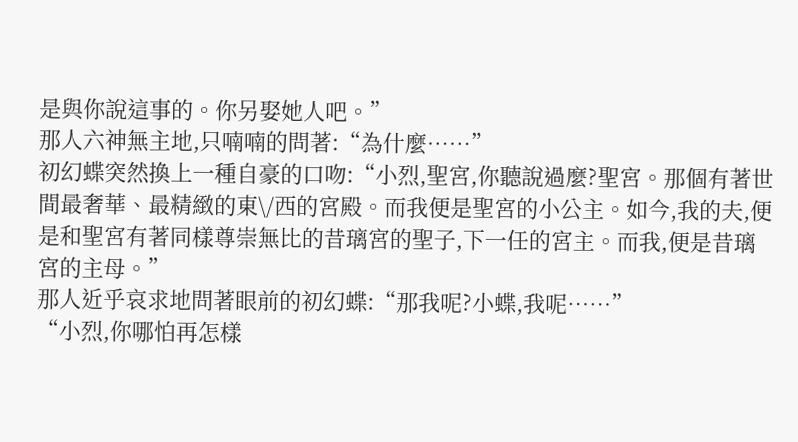是與你說這事的。你另娶她人吧。”
那人六神無主地,只喃喃的問著:“為什麼……”
初幻蝶突然換上一種自豪的口吻:“小烈,聖宮,你聽說過麼?聖宮。那個有著世間最奢華、最精緻的東\/西的宮殿。而我便是聖宮的小公主。如今,我的夫,便是和聖宮有著同樣尊崇無比的昔璃宮的聖子,下一任的宮主。而我,便是昔璃宮的主母。”
那人近乎哀求地問著眼前的初幻蝶:“那我呢?小蝶,我呢……”
“小烈,你哪怕再怎樣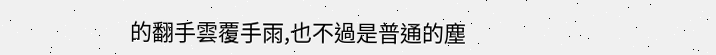的翻手雲覆手雨,也不過是普通的塵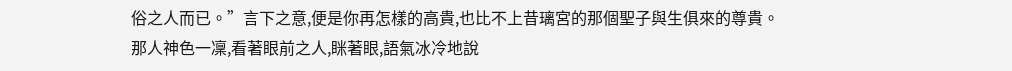俗之人而已。”言下之意,便是你再怎樣的高貴,也比不上昔璃宮的那個聖子與生俱來的尊貴。
那人神色一凜,看著眼前之人,眯著眼,語氣冰冷地說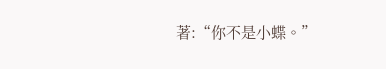著:“你不是小蝶。”